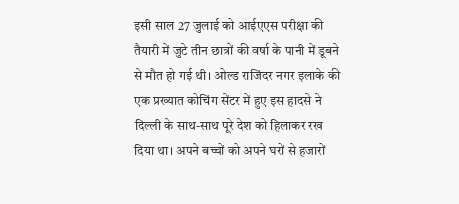इसी साल 27 जुलाई को आईएएस परीक्षा की तैयारी में जुटे तीन छात्रों की वर्षा के पानी में डूबने से मौत हो गई थी। ओल्ड राजिंदर नगर इलाके की एक प्रख्यात कोचिंग सेंटर में हुए इस हादसे ने दिल्ली के साथ-साथ पूरे देश को हिलाकर रख दिया था। अपने बच्चों को अपने घरों से हजारों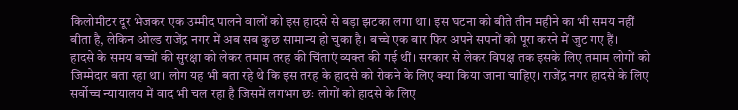किलोमीटर दूर भेजकर एक उम्मीद पालने वालों को इस हादसे से बड़ा झटका लगा था। इस घटना को बीते तीन महीने का भी समय नहीं बीता है, लेकिन ओल्ड राजेंद्र नगर में अब सब कुछ सामान्य हो चुका है। बच्चे एक बार फिर अपने सपनों को पूरा करने में जुट गए हैं।
हादसे के समय बच्चों की सुरक्षा को लेकर तमाम तरह की चिंताएं व्यक्त की गई थीं। सरकार से लेकर विपक्ष तक इसके लिए तमाम लोगों को जिम्मेदार बता रहा था। लोग यह भी बता रहे थे कि इस तरह के हादसे को रोकने के लिए क्या किया जाना चाहिए। राजेंद्र नगर हादसे के लिए सर्वोच्च न्यायालय में वाद भी चल रहा है जिसमें लगभग छः लोगों को हादसे के लिए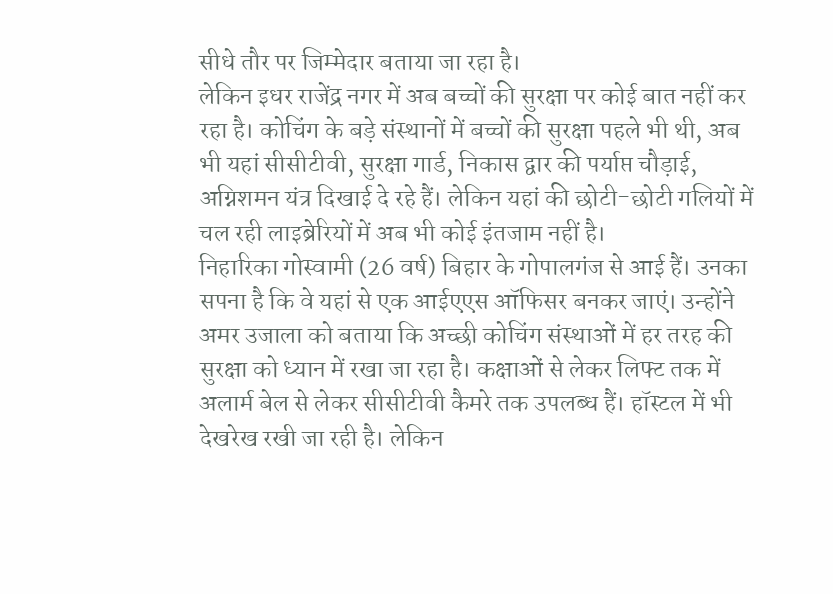सीधे तौर पर जिम्मेदार बताया जा रहा है।
लेकिन इधर राजेंद्र नगर में अब बच्चों की सुरक्षा पर कोई बात नहीं कर रहा है। कोचिंग के बड़े संस्थानों में बच्चों की सुरक्षा पहले भी थी, अब भी यहां सीसीटीवी, सुरक्षा गार्ड, निकास द्वार की पर्याप्त चौड़ाई, अग्निशमन यंत्र दिखाई दे रहे हैं। लेकिन यहां की छोटी-छोटी गलियों में चल रही लाइब्रेरियों में अब भी कोई इंतजाम नहीं है।
निहारिका गोस्वामी (26 वर्ष) बिहार के गोपालगंज से आई हैं। उनका सपना है कि वे यहां से एक आईएएस ऑफिसर बनकर जाएं। उन्होंने अमर उजाला को बताया कि अच्छी कोचिंग संस्थाओं में हर तरह की सुरक्षा को ध्यान में रखा जा रहा है। कक्षाओं से लेकर लिफ्ट तक में अलार्म बेल से लेकर सीसीटीवी कैमरे तक उपलब्ध हैं। हॉस्टल में भी देखरेख रखी जा रही है। लेकिन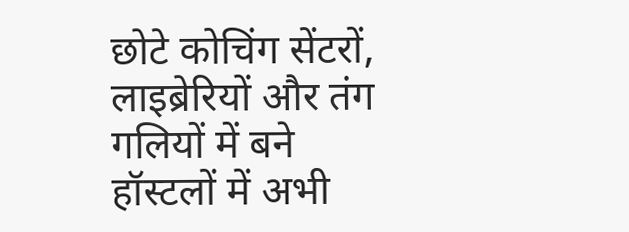छोटे कोचिंग सेंटरों, लाइब्रेरियों और तंग गलियों में बने हॉस्टलों में अभी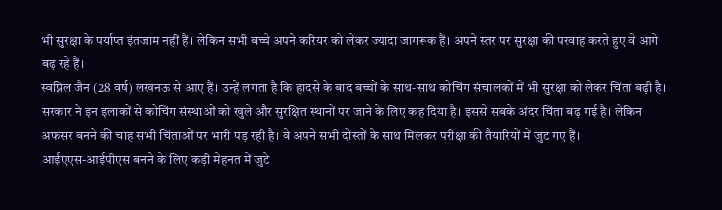भी सुरक्षा के पर्याप्त इंतजाम नहीं हैं। लेकिन सभी बच्चे अपने करियर को लेकर ज्यादा जागरूक हैं। अपने स्तर पर सुरक्षा की परवाह करते हुए वे आगे बढ़ रहे हैं।
स्वप्निल जैन (28 वर्ष) लखनऊ से आए हैं। उन्हें लगता है कि हादसे के बाद बच्चों के साथ-साथ कोचिंग संचालकों में भी सुरक्षा को लेकर चिंता बढ़ी है। सरकार ने इन इलाकों से कोचिंग संस्थाओं को खुले और सुरक्षित स्थानों पर जाने के लिए कह दिया है। इससे सबके अंदर चिंता बढ़ गई है। लेकिन अफसर बनने की चाह सभी चिंताओं पर भारी पड़ रही है। वे अपने सभी दोस्तों के साथ मिलकर परीक्षा की तैयारियों में जुट गए हैं।
आईएएस-आईपीएस बनने के लिए कड़ी मेहनत में जुटे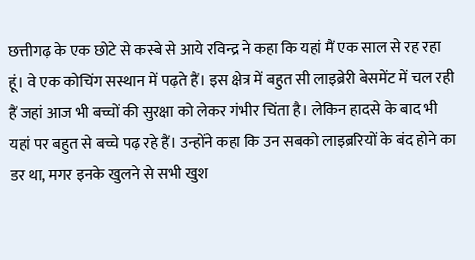छत्तीगढ़ के एक छोटे से कस्बे से आये रविन्द्र ने कहा कि यहां मैं एक साल से रह रहा हूं। वे एक कोचिंग सस्थान में पढ़ते हैं। इस क्षेत्र में बहुत सी लाइब्रेरी बेसमेंट में चल रही हैं जहां आज भी बच्चों की सुरक्षा को लेकर गंभीर चिंता है। लेकिन हादसे के बाद भी यहां पर बहुत से बच्चे पढ़ रहे हैं। उन्होंने कहा कि उन सबको लाइब्ररियों के बंद होने का डर था, मगर इनके खुलने से सभी खुश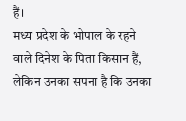हैं।
मध्य प्रदेश के भोपाल के रहने वाले दिनेश के पिता किसान हैं, लेकिन उनका सपना है कि उनका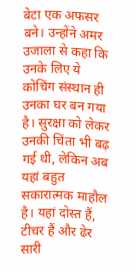बेटा एक अफसर बने। उन्होंने अमर उजाला से कहा कि उनके लिए ये कोचिंग संस्थान ही उनका घर बन गया है। सुरक्षा को लेकर उनकी चिंता भी बढ़ गई थी, लेकिन अब यहां बहुत सकारात्मक माहौल है। यहां दोस्त हैं, टीचर हैं और ढेर सारी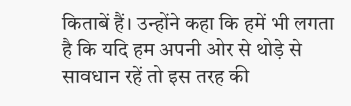किताबें हैं। उन्होंने कहा कि हमें भी लगता है कि यदि हम अपनी ओर से थोड़े से सावधान रहें तो इस तरह की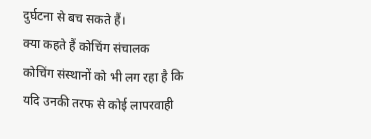दुर्घटना से बच सकते हैं।
क्या कहते हैं कोचिंग संचालक
कोचिंग संस्थानों को भी लग रहा है कि यदि उनकी तरफ से कोई लापरवाही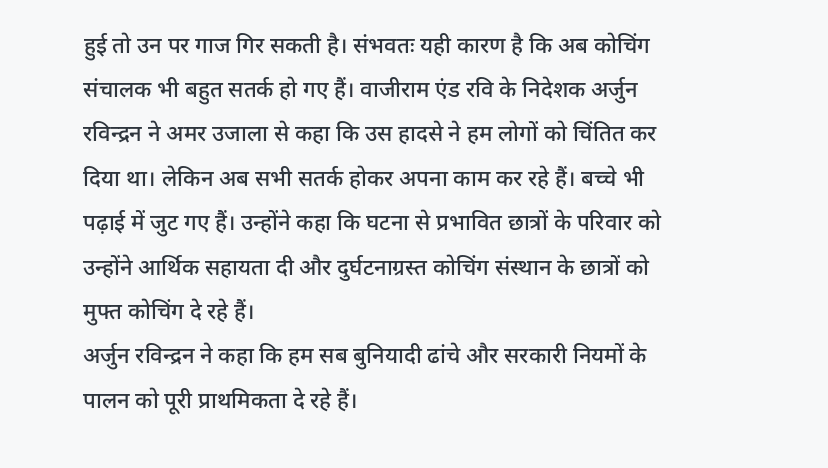हुई तो उन पर गाज गिर सकती है। संभवतः यही कारण है कि अब कोचिंग संचालक भी बहुत सतर्क हो गए हैं। वाजीराम एंड रवि के निदेशक अर्जुन रविन्द्रन ने अमर उजाला से कहा कि उस हादसे ने हम लोगों को चिंतित कर दिया था। लेकिन अब सभी सतर्क होकर अपना काम कर रहे हैं। बच्चे भी पढ़ाई में जुट गए हैं। उन्होंने कहा कि घटना से प्रभावित छात्रों के परिवार को उन्होंने आर्थिक सहायता दी और दुर्घटनाग्रस्त कोचिंग संस्थान के छात्रों को मुफ्त कोचिंग दे रहे हैं।
अर्जुन रविन्द्रन ने कहा कि हम सब बुनियादी ढांचे और सरकारी नियमों के पालन को पूरी प्राथमिकता दे रहे हैं।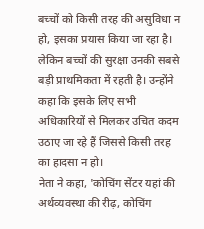बच्चों को किसी तरह की असुविधा न हो, इसका प्रयास किया जा रहा है। लेकिन बच्चों की सुरक्षा उनकी सबसे बड़ी प्राथमिकता में रहती है। उन्होंने कहा कि इसके लिए सभी अधिकारियों से मिलकर उचित कदम उठाए जा रहे हैं जिससे किसी तरह का हादसा न हो।
नेता ने कहा, 'कोचिंग सेंटर यहां की अर्थव्यवस्था की रीढ़, कोचिंग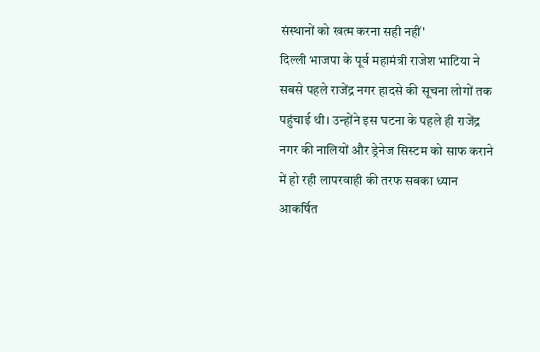संस्थानों को खत्म करना सही नहीं'
दिल्ली भाजपा के पूर्व महामंत्री राजेश भाटिया ने सबसे पहले राजेंद्र नगर हादसे की सूचना लोगों तक पहुंचाई थी। उन्होंने इस घटना के पहले ही राजेंद्र नगर की नालियों और ड्रेनेज सिस्टम को साफ कराने में हो रही लापरवाही की तरफ सबका ध्यान आकर्षित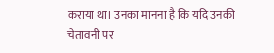कराया था। उनका मानना है कि यदि उनकी चेतावनी पर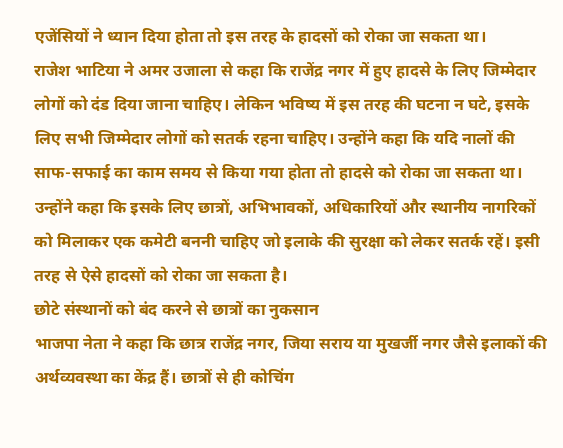एजेंसियों ने ध्यान दिया होता तो इस तरह के हादसों को रोका जा सकता था।
राजेश भाटिया ने अमर उजाला से कहा कि राजेंद्र नगर में हुए हादसे के लिए जिम्मेदार लोगों को दंड दिया जाना चाहिए। लेकिन भविष्य में इस तरह की घटना न घटे, इसके लिए सभी जिम्मेदार लोगों को सतर्क रहना चाहिए। उन्होंने कहा कि यदि नालों की साफ-सफाई का काम समय से किया गया होता तो हादसे को रोका जा सकता था। उन्होंने कहा कि इसके लिए छात्रों, अभिभावकों, अधिकारियों और स्थानीय नागरिकों को मिलाकर एक कमेटी बननी चाहिए जो इलाके की सुरक्षा को लेकर सतर्क रहें। इसी तरह से ऐसे हादसों को रोका जा सकता है।
छोटे संस्थानों को बंद करने से छात्रों का नुकसान
भाजपा नेता ने कहा कि छात्र राजेंद्र नगर, जिया सराय या मुखर्जी नगर जैसे इलाकों की अर्थव्यवस्था का केंद्र हैं। छात्रों से ही कोचिंग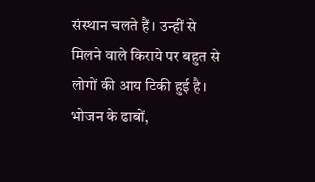संस्थान चलते हैं। उन्हीं से मिलने वाले किराये पर बहुत से लोगों की आय टिकी हुई है। भोजन के ढाबों,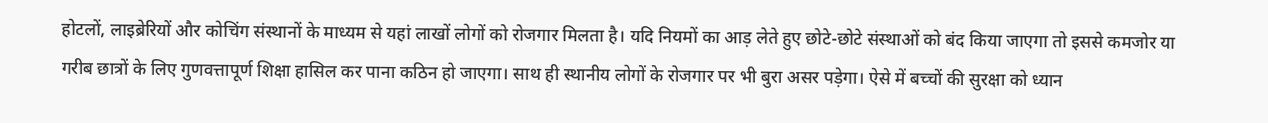होटलों, लाइब्रेरियों और कोचिंग संस्थानों के माध्यम से यहां लाखों लोगों को रोजगार मिलता है। यदि नियमों का आड़ लेते हुए छोटे-छोटे संस्थाओं को बंद किया जाएगा तो इससे कमजोर या गरीब छात्रों के लिए गुणवत्तापूर्ण शिक्षा हासिल कर पाना कठिन हो जाएगा। साथ ही स्थानीय लोगों के रोजगार पर भी बुरा असर पड़ेगा। ऐसे में बच्चों की सुरक्षा को ध्यान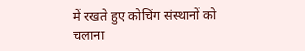में रखते हुए कोचिंग संस्थानों को चलाना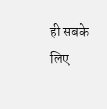ही सबके लिए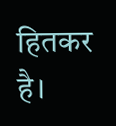हितकर है।